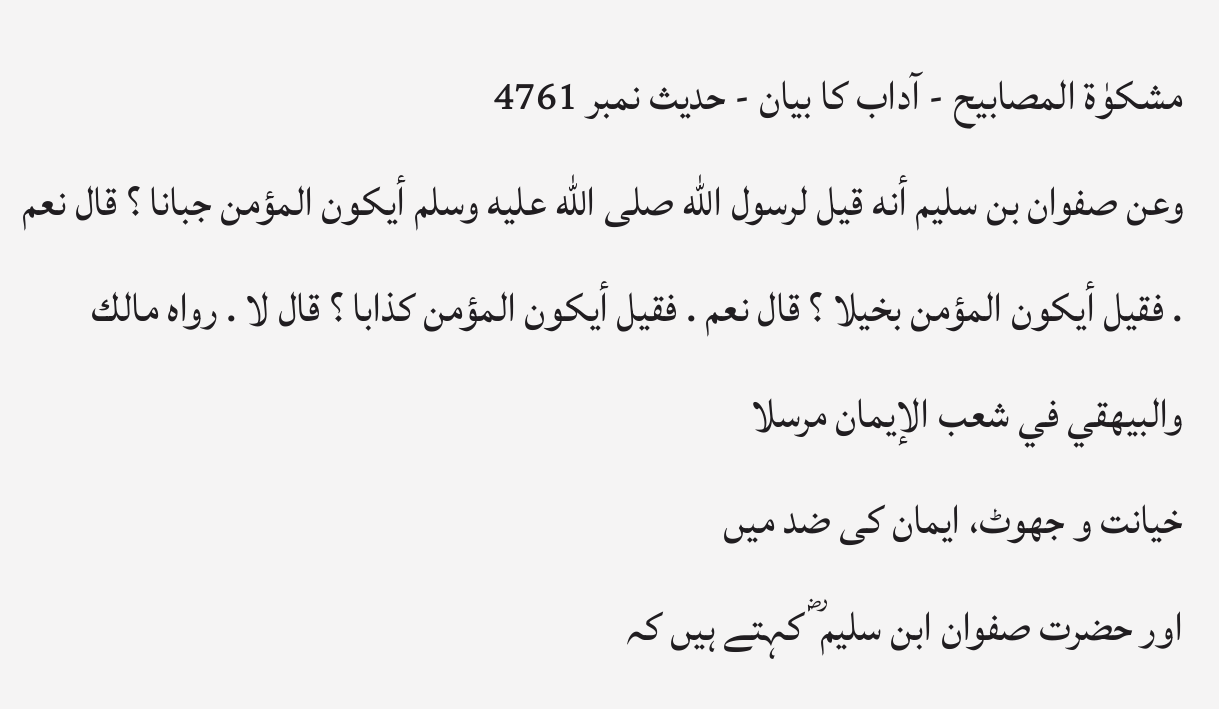مشکوٰۃ المصابیح - آداب کا بیان - حدیث نمبر 4761
وعن صفوان بن سليم أنه قيل لرسول الله صلى الله عليه وسلم أيكون المؤمن جبانا ؟ قال نعم . فقيل أيكون المؤمن بخيلا ؟ قال نعم . فقيل أيكون المؤمن كذابا ؟ قال لا . رواه مالك والبيهقي في شعب الإيمان مرسلا
خیانت و جھوٹ، ایمان کی ضد میں
اور حضرت صفوان ابن سلیم ؓ کہتے ہیں کہ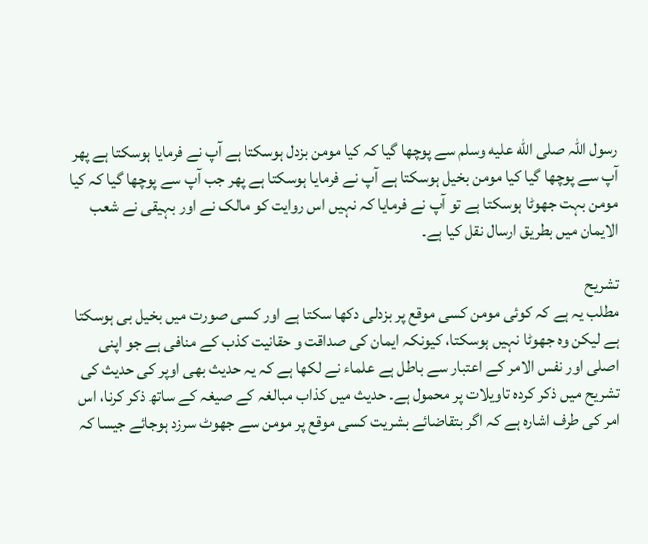رسول اللہ صلى الله عليه وسلم سے پوچھا گیا کہ کیا مومن بزدل ہوسکتا ہے آپ نے فرمایا ہوسکتا ہے پھر آپ سے پوچھا گیا کیا مومن بخیل ہوسکتا ہے آپ نے فرمایا ہوسکتا ہے پھر جب آپ سے پوچھا گیا کہ کیا مومن بہت جھوٹا ہوسکتا ہے تو آپ نے فرمایا کہ نہیں اس روایت کو مالک نے اور بہیقی نے شعب الایمان میں بطریق ارسال نقل کیا ہے۔

تشریح
مطلب یہ ہے کہ کوئی مومن کسی موقع پر بزدلی دکھا سکتا ہے اور کسی صورت میں بخیل بی ہوسکتا ہے لیکن وہ جھوٹا نہیں ہوسکتا، کیونکہ ایمان کی صداقت و حقانیت کذب کے منافی ہے جو اپنی اصلی اور نفس الامر کے اعتبار سے باطل ہے علماء نے لکھا ہے کہ یہ حدیث بھی اوپر کی حدیث کی تشریح میں ذکر کردہ تاویلات پر محمول ہے۔ حدیث میں کذاب مبالغہ کے صیغہ کے ساتھ ذکر کرنا، اس امر کی طرف اشارہ ہے کہ اگر بتقاضائے بشریت کسی موقع پر مومن سے جھوٹ سرزد ہوجائے جیسا کہ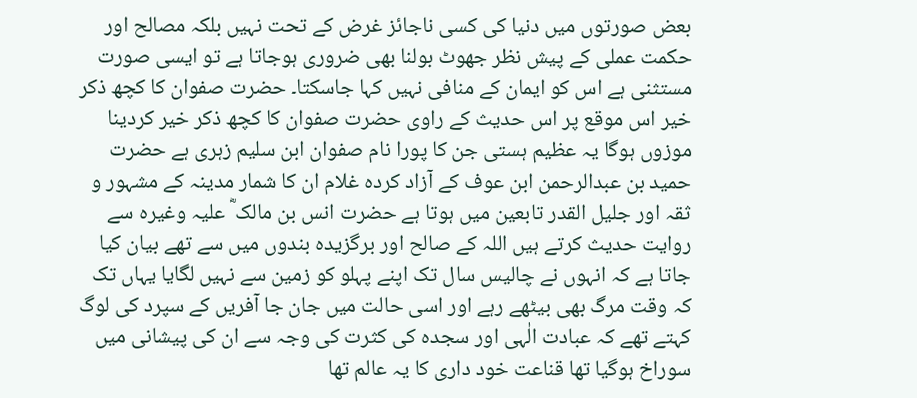بعض صورتوں میں دنیا کی کسی ناجائز غرض کے تحت نہیں بلکہ مصالح اور حکمت عملی کے پیش نظر جھوٹ بولنا بھی ضروری ہوجاتا ہے تو ایسی صورت مستثنی ہے اس کو ایمان کے منافی نہیں کہا جاسکتا۔ حضرت صفوان کا کچھ ذکر خیر اس موقع پر اس حدیث کے راوی حضرت صفوان کا کچھ ذکر خیر کردینا موزوں ہوگا یہ عظیم ہستی جن کا پورا نام صفوان ابن سلیم زہری ہے حضرت حمید بن عبدالرحمن ابن عوف کے آزاد کردہ غلام ان کا شمار مدینہ کے مشہور و ثقہ اور جلیل القدر تابعین میں ہوتا ہے حضرت انس بن مالک ؓ علیہ وغیرہ سے روایت حدیث کرتے ہیں اللہ کے صالح اور برگزیدہ بندوں میں سے تھے بیان کیا جاتا ہے کہ انہوں نے چالیس سال تک اپنے پہلو کو زمین سے نہیں لگایا یہاں تک کہ وقت مرگ بھی بیٹھے رہے اور اسی حالت میں جان جا آفریں کے سپرد کی لوگ کہتے تھے کہ عبادت الٰہی اور سجدہ کی کثرت کی وجہ سے ان کی پیشانی میں سوراخ ہوگیا تھا قناعت خود داری کا یہ عالم تھا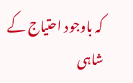کہ باوجود احتیاج کے شاہی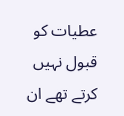عطیات کو قبول نہیں کرتے تھے ان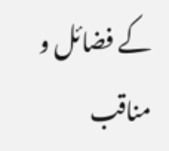کے فضائل و مناقب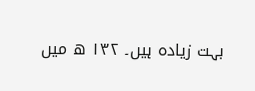بہت زیادہ ہیں۔ ١٣٢ ھ میں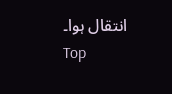انتقال ہوا۔
Top